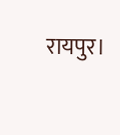रायपुर।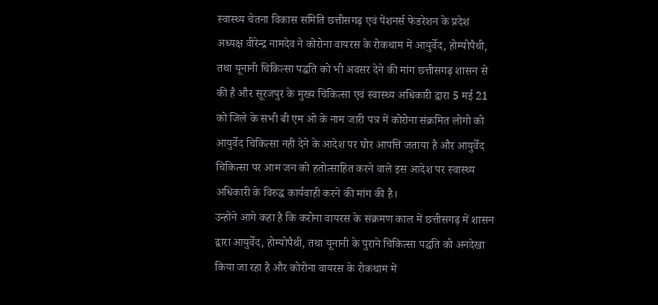स्वास्थ्य चेतना विकास समिति छत्तीसगढ़ एवं पेंशनर्स फेडरेशन के प्रदेश अध्यक्ष वीरेन्द्र नामदेव ने कोरोना वायरस के रोकथाम में आयुर्वेद, होम्योपैथी, तथा यूनानी चिकित्सा पद्धति को भी अवसर देने की मांग छत्तीसगढ़ शासन से की है और सूरजपुर के मुख्य चिकित्सा एवं स्वास्थ्य अधिकारी द्वारा 5 मई 21 को जिले के सभी बी एम ओ के नाम जारी पत्र में कोरोना संक्रमित लोगो को आयुर्वेद चिकित्सा नही देने के आदेश पर घोर आपत्ति जताया है और आयुर्वेद चिकित्सा पर आम जन को हतोत्साहित करने वाले इस आदेश पर स्वास्थ्य अधिकारी के विरुद्ध कार्यवाही करने की मांग की है।
उन्होंने आगे कहा है कि करोना वायरस के संक्रमण काल में छत्तीसगढ़ में शासन द्वारा आयुर्वेद, होम्योपैथी, तथा यूनानी के पुराने चिकित्सा पद्धति को अनदेखा किया जा रहा है और कोरोना वायरस के रोकथाम में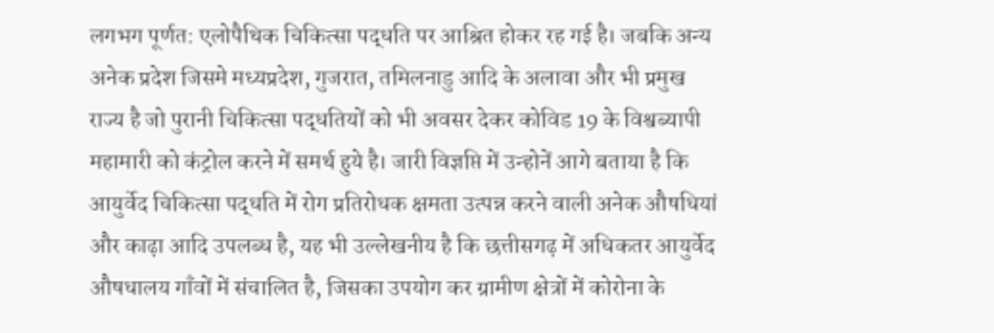लगभग पूर्णत: एलोपैथिक चिकित्सा पद्धति पर आश्रित होकर रह गई है। जबकि अन्य अनेक प्रदेश जिसमे मध्यप्रदेश, गुजरात, तमिलनाडु आदि के अलावा और भी प्रमुख राज्य है जो पुरानी चिकित्सा पद्धतियों को भी अवसर देकर कोविड 19 के विश्वब्यापी महामारी को कंट्रोल करने में समर्थ हुये है। जारी विज्ञप्ति में उन्होनें आगे बताया है कि आयुर्वेद चिकित्सा पद्धति में रोग प्रतिरोधक क्षमता उत्पन्न करने वाली अनेक औषधियां और काढ़ा आदि उपलब्ध है, यह भी उल्लेखनीय है कि छत्तीसगढ़ में अधिकतर आयुर्वेद औषधालय गाँवों में संचालित है, जिसका उपयोग कर ग्रामीण क्षेत्रों में कोरोना के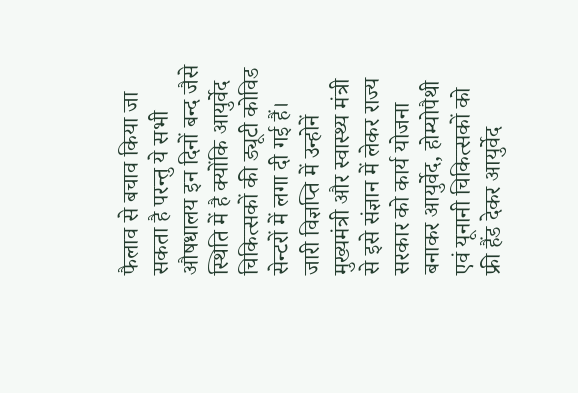फैलाव से बचाव किया जा सकता है परन्तु ये सभी औषधालय इन दिनों बन्द जैसे स्थिति में है क्योंकि आयुर्वेद चिकित्सकों की ड्यूटी कोविड सेन्टरों में लगा दी गई हैं। जारी विज्ञप्ति में उन्होनें मुख्यमंत्री और स्वास्थ्य मंत्री से इसे संज्ञान में लेकर राज्य सरकार को कार्य योजना बनाकर आयुर्वेद, होम्योपैथी एवं यूनानी चिकित्सकों को फ्री हैंड देकर आयुर्वेद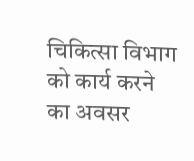चिकित्सा विभाग को कार्य करने का अवसर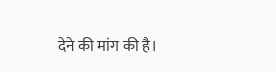देने की मांग की है।